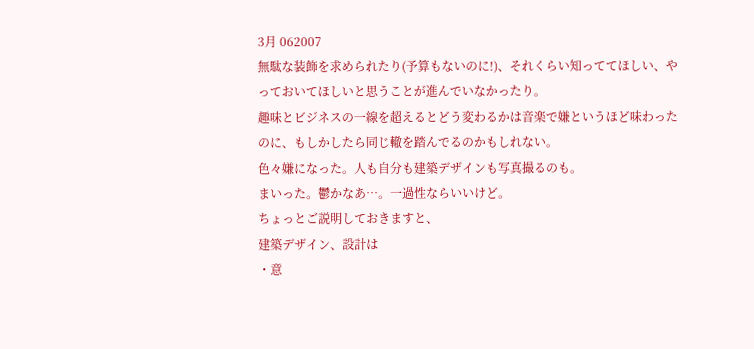3月 062007
無駄な装飾を求められたり(予算もないのに!)、それくらい知っててほしい、やっておいてほしいと思うことが進んでいなかったり。
趣味とビジネスの一線を超えるとどう変わるかは音楽で嫌というほど味わったのに、もしかしたら同じ轍を踏んでるのかもしれない。
色々嫌になった。人も自分も建築デザインも写真撮るのも。
まいった。鬱かなあ…。一過性ならいいけど。
ちょっとご説明しておきますと、
建築デザイン、設計は
・意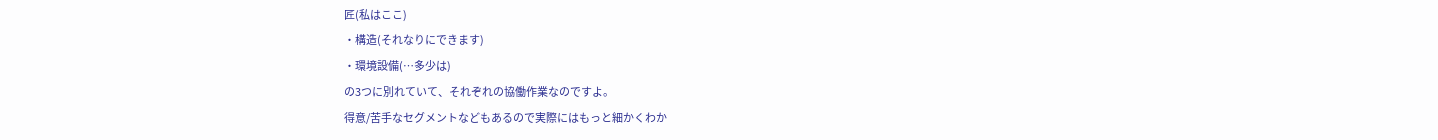匠(私はここ)
・構造(それなりにできます)
・環境設備(…多少は)
の3つに別れていて、それぞれの協働作業なのですよ。
得意/苦手なセグメントなどもあるので実際にはもっと細かくわか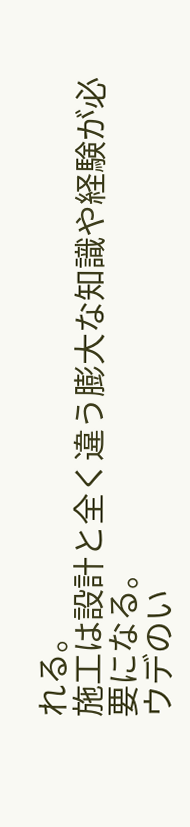れる。
施工は設計と全く違う膨大な知識や経験が必要になる。
ウデのい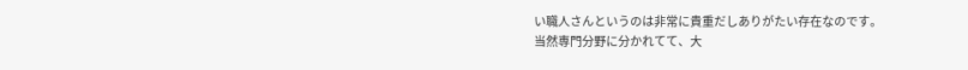い職人さんというのは非常に貴重だしありがたい存在なのです。
当然専門分野に分かれてて、大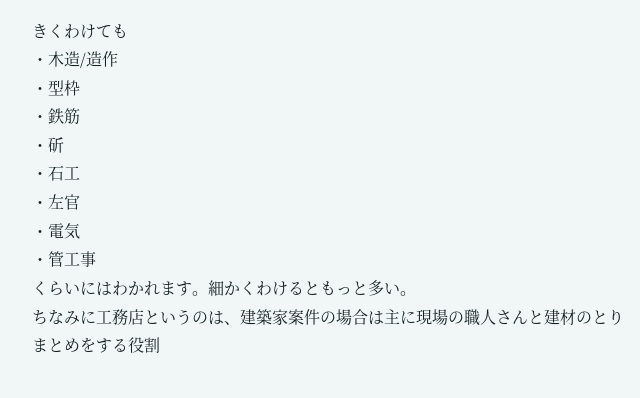きくわけても
・木造/造作
・型枠
・鉄筋
・斫
・石工
・左官
・電気
・管工事
くらいにはわかれます。細かくわけるともっと多い。
ちなみに工務店というのは、建築家案件の場合は主に現場の職人さんと建材のとりまとめをする役割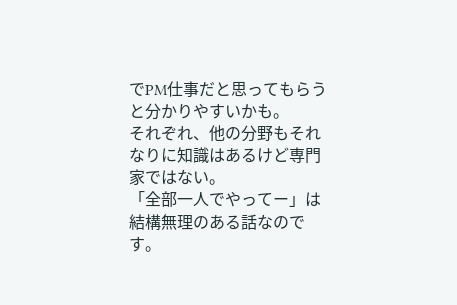でPM仕事だと思ってもらうと分かりやすいかも。
それぞれ、他の分野もそれなりに知識はあるけど専門家ではない。
「全部一人でやってー」は結構無理のある話なのです。